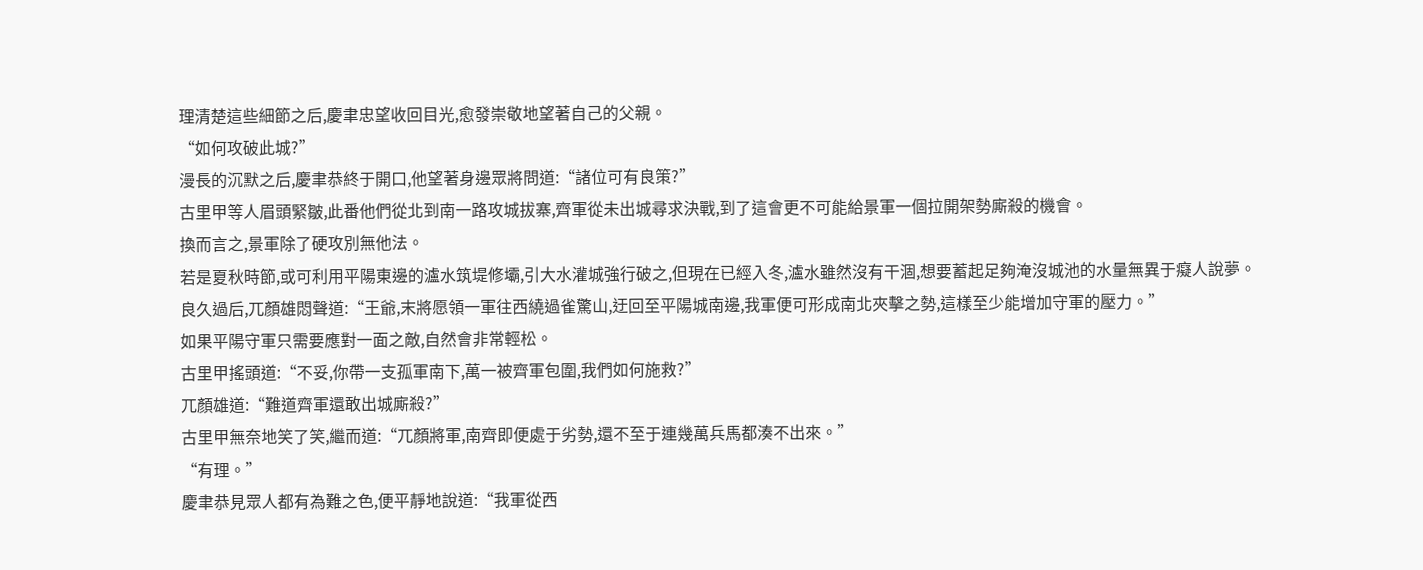理清楚這些細節之后,慶聿忠望收回目光,愈發崇敬地望著自己的父親。
“如何攻破此城?”
漫長的沉默之后,慶聿恭終于開口,他望著身邊眾將問道:“諸位可有良策?”
古里甲等人眉頭緊皺,此番他們從北到南一路攻城拔寨,齊軍從未出城尋求決戰,到了這會更不可能給景軍一個拉開架勢廝殺的機會。
換而言之,景軍除了硬攻別無他法。
若是夏秋時節,或可利用平陽東邊的瀘水筑堤修壩,引大水灌城強行破之,但現在已經入冬,瀘水雖然沒有干涸,想要蓄起足夠淹沒城池的水量無異于癡人說夢。
良久過后,兀顏雄悶聲道:“王爺,末將愿領一軍往西繞過雀驚山,迂回至平陽城南邊,我軍便可形成南北夾擊之勢,這樣至少能增加守軍的壓力。”
如果平陽守軍只需要應對一面之敵,自然會非常輕松。
古里甲搖頭道:“不妥,你帶一支孤軍南下,萬一被齊軍包圍,我們如何施救?”
兀顏雄道:“難道齊軍還敢出城廝殺?”
古里甲無奈地笑了笑,繼而道:“兀顏將軍,南齊即便處于劣勢,還不至于連幾萬兵馬都湊不出來。”
“有理。”
慶聿恭見眾人都有為難之色,便平靜地說道:“我軍從西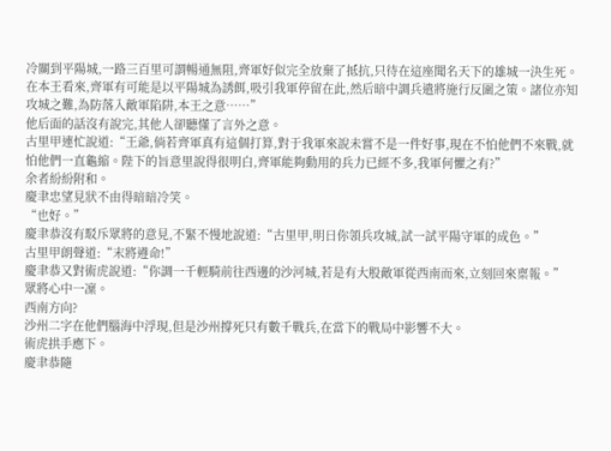冷關到平陽城,一路三百里可謂暢通無阻,齊軍好似完全放棄了抵抗,只待在這座聞名天下的雄城一決生死。在本王看來,齊軍有可能是以平陽城為誘餌,吸引我軍停留在此,然后暗中調兵遣將施行反圍之策。諸位亦知攻城之難,為防落入敵軍陷阱,本王之意……”
他后面的話沒有說完,其他人卻聽懂了言外之意。
古里甲連忙說道:“王爺,倘若齊軍真有這個打算,對于我軍來說未嘗不是一件好事,現在不怕他們不來戰,就怕他們一直龜縮。陛下的旨意里說得很明白,齊軍能夠動用的兵力已經不多,我軍何懼之有?”
余者紛紛附和。
慶聿忠望見狀不由得暗暗冷笑。
“也好。”
慶聿恭沒有駁斥眾將的意見,不緊不慢地說道:“古里甲,明日你領兵攻城,試一試平陽守軍的成色。”
古里甲朗聲道:“末將遵命!”
慶聿恭又對術虎說道:“你調一千輕騎前往西邊的沙河城,若是有大股敵軍從西南而來,立刻回來稟報。”
眾將心中一凜。
西南方向?
沙州二字在他們腦海中浮現,但是沙州撐死只有數千戰兵,在當下的戰局中影響不大。
術虎拱手應下。
慶聿恭隨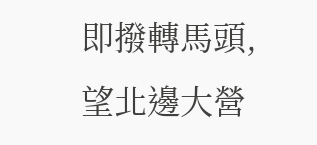即撥轉馬頭,望北邊大營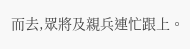而去,眾將及親兵連忙跟上。